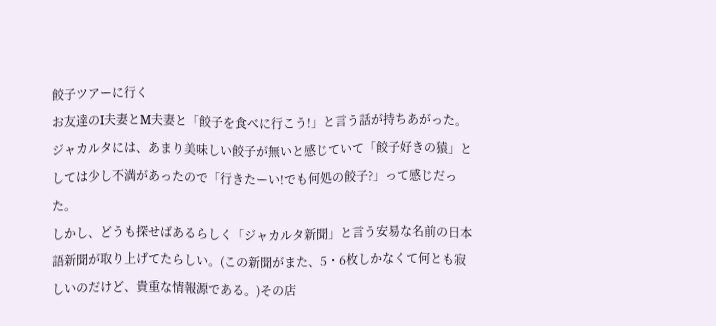餃子ツアーに行く
お友達のI夫妻とM夫妻と「餃子を食べに行こう!」と言う話が持ちあがった。
ジャカルタには、あまり美味しい餃子が無いと感じていて「餃子好きの猿」としては少し不満があったので「行きたーい!でも何処の餃子?」って感じだった。
しかし、どうも探せばあるらしく「ジャカルタ新聞」と言う安易な名前の日本語新聞が取り上げてたらしい。(この新聞がまた、5・6枚しかなくて何とも寂しいのだけど、貴重な情報源である。)その店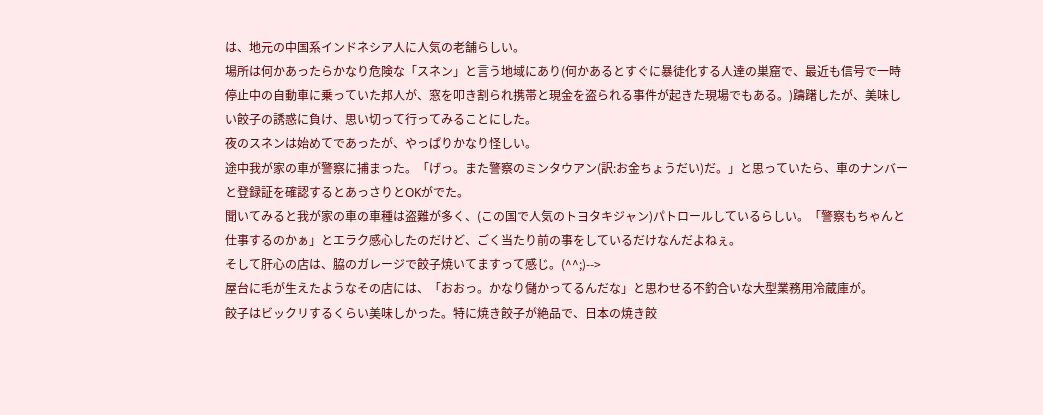は、地元の中国系インドネシア人に人気の老舗らしい。
場所は何かあったらかなり危険な「スネン」と言う地域にあり(何かあるとすぐに暴徒化する人達の巣窟で、最近も信号で一時停止中の自動車に乗っていた邦人が、窓を叩き割られ携帯と現金を盗られる事件が起きた現場でもある。)躊躇したが、美味しい餃子の誘惑に負け、思い切って行ってみることにした。
夜のスネンは始めてであったが、やっぱりかなり怪しい。
途中我が家の車が警察に捕まった。「げっ。また警察のミンタウアン(訳:お金ちょうだい)だ。」と思っていたら、車のナンバーと登録証を確認するとあっさりとOKがでた。
聞いてみると我が家の車の車種は盗難が多く、(この国で人気のトヨタキジャン)パトロールしているらしい。「警察もちゃんと仕事するのかぁ」とエラク感心したのだけど、ごく当たり前の事をしているだけなんだよねぇ。
そして肝心の店は、脇のガレージで餃子焼いてますって感じ。(^^;)-->
屋台に毛が生えたようなその店には、「おおっ。かなり儲かってるんだな」と思わせる不釣合いな大型業務用冷蔵庫が。
餃子はビックリするくらい美味しかった。特に焼き餃子が絶品で、日本の焼き餃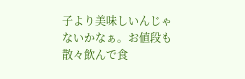子より美味しいんじゃないかなぁ。お値段も散々飲んで食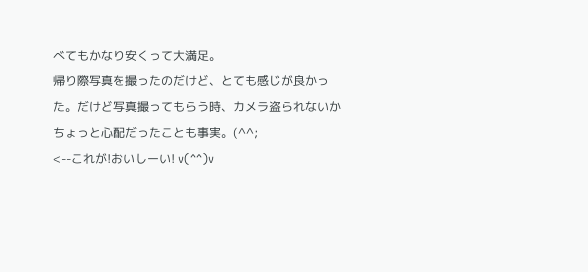べてもかなり安くって大満足。
帰り際写真を撮ったのだけど、とても感じが良かった。だけど写真撮ってもらう時、カメラ盗られないかちょっと心配だったことも事実。(^^;
<--これが!おいしーい! v(^^)v